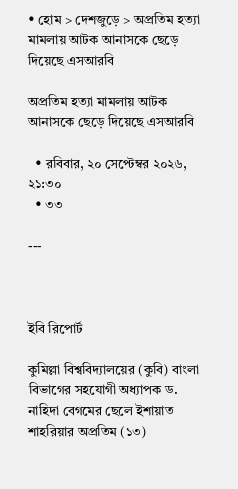• হোম > দেশজুড়ে > অপ্রতিম হত্যা মামলায় আটক আনাসকে ছেড়ে দিয়েছে এসআরবি

অপ্রতিম হত্যা মামলায় আটক আনাসকে ছেড়ে দিয়েছে এসআরবি

  • রবিবার, ২০ সেপ্টেম্বর ২০২৬, ২১:৩০
  • ৩৩

---



ইবি রিপোর্ট

কুমিল্লা বিশ্ববিদ্যালয়ের (কুবি) বাংলা বিভাগের সহযোগী অধ্যাপক ড. নাহিদা বেগমের ছেলে ইশায়াত শাহরিয়ার অপ্রতিম (১৩)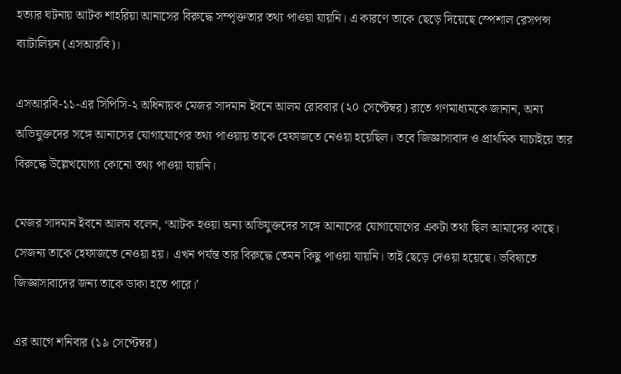হত্যার ঘটনায় আটক শাহরিয়া আনাসের বিরুদ্ধে সম্পৃক্ততার তথ্য পাওয়া যায়নি। এ কারণে তাকে ছেড়ে দিয়েছে স্পেশাল রেসপন্স ব্যাটালিয়ন (এসআরবি)।

এসআরবি-১১-এর সিপিসি-২ অধিনায়ক মেজর সাদমান ইবনে আলম রোববার (২০ সেপ্টেম্বর) রাতে গণমাধ্যমকে জানান, অন্য অভিযুক্তদের সঙ্গে আনাসের যোগাযোগের তথ্য পাওয়ায় তাকে হেফাজতে নেওয়া হয়েছিল। তবে জিজ্ঞাসাবাদ ও প্রাথমিক যাচাইয়ে তার বিরুদ্ধে উল্লেখযোগ্য কোনো তথ্য পাওয়া যায়নি।

মেজর সাদমান ইবনে আলম বলেন, ‘আটক হওয়া অন্য অভিযুক্তদের সঙ্গে আনাসের যোগাযোগের একটা তথ্য ছিল আমাদের কাছে। সেজন্য তাকে হেফাজতে নেওয়া হয়। এখন পর্যন্ত তার বিরুদ্ধে তেমন কিছু পাওয়া যায়নি। তাই ছেড়ে দেওয়া হয়েছে। ভবিষ্যতে জিজ্ঞাসাবাদের জন্য তাকে ডাকা হতে পারে।’

এর আগে শনিবার (১৯ সেপ্টেম্বর)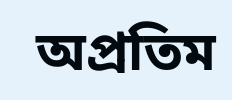অপ্রতিম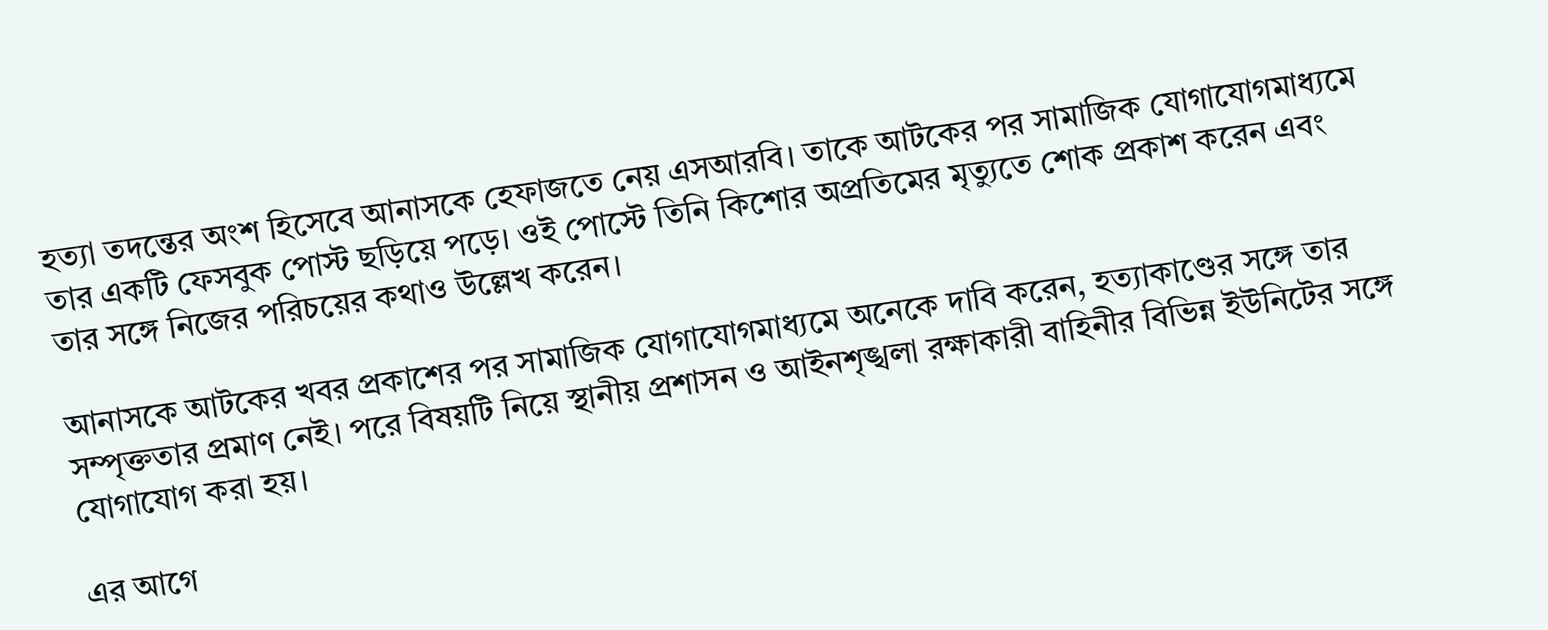হত্যা তদন্তের অংশ হিসেবে আনাসকে হেফাজতে নেয় এসআরবি। তাকে আটকের পর সামাজিক যোগাযোগমাধ্যমে তার একটি ফেসবুক পোস্ট ছড়িয়ে পড়ে। ওই পোস্টে তিনি কিশোর অপ্রতিমের মৃত্যুতে শোক প্রকাশ করেন এবং তার সঙ্গে নিজের পরিচয়ের কথাও উল্লেখ করেন।

আনাসকে আটকের খবর প্রকাশের পর সামাজিক যোগাযোগমাধ্যমে অনেকে দাবি করেন, হত্যাকাণ্ডের সঙ্গে তার সম্পৃক্ততার প্রমাণ নেই। পরে বিষয়টি নিয়ে স্থানীয় প্রশাসন ও আইনশৃঙ্খলা রক্ষাকারী বাহিনীর বিভিন্ন ইউনিটের সঙ্গে যোগাযোগ করা হয়।

এর আগে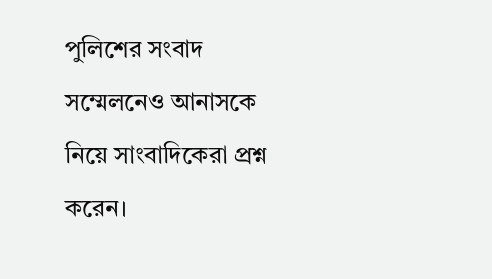পুলিশের সংবাদ সম্মেলনেও আনাসকে নিয়ে সাংবাদিকেরা প্রশ্ন করেন।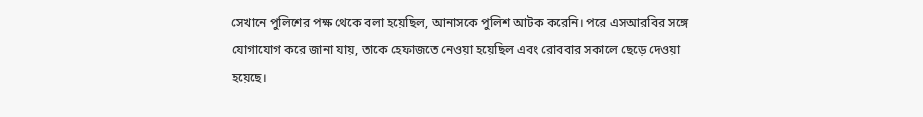সেখানে পুলিশের পক্ষ থেকে বলা হয়েছিল, আনাসকে পুলিশ আটক করেনি। পরে এসআরবির সঙ্গে যোগাযোগ করে জানা যায়, তাকে হেফাজতে নেওয়া হয়েছিল এবং রোববার সকালে ছেড়ে দেওয়া হয়েছে।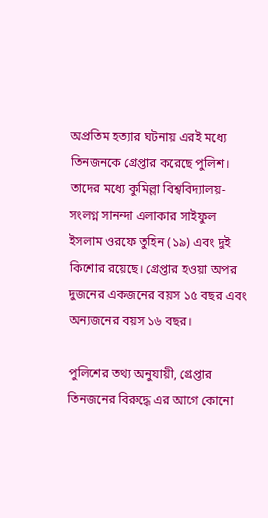অপ্রতিম হত্যার ঘটনায় এরই মধ্যে তিনজনকে গ্রেপ্তার করেছে পুলিশ। তাদের মধ্যে কুমিল্লা বিশ্ববিদ্যালয়-সংলগ্ন সানন্দা এলাকার সাইফুল ইসলাম ওরফে তুহিন (১৯) এবং দুই কিশোর রয়েছে। গ্রেপ্তার হওয়া অপর দুজনের একজনের বয়স ১৫ বছর এবং অন্যজনের বয়স ১৬ বছর।

পুলিশের তথ্য অনুযায়ী, গ্রেপ্তার তিনজনের বিরুদ্ধে এর আগে কোনো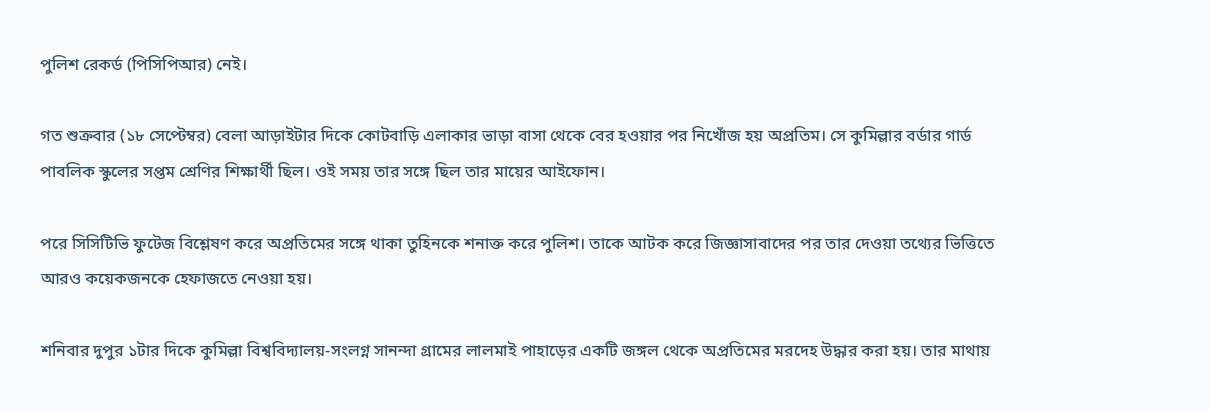পুলিশ রেকর্ড (পিসিপিআর) নেই।

গত শুক্রবার (১৮ সেপ্টেম্বর) বেলা আড়াইটার দিকে কোটবাড়ি এলাকার ভাড়া বাসা থেকে বের হওয়ার পর নিখোঁজ হয় অপ্রতিম। সে কুমিল্লার বর্ডার গার্ড পাবলিক স্কুলের সপ্তম শ্রেণির শিক্ষার্থী ছিল। ওই সময় তার সঙ্গে ছিল তার মায়ের আইফোন।

পরে সিসিটিভি ফুটেজ বিশ্লেষণ করে অপ্রতিমের সঙ্গে থাকা তুহিনকে শনাক্ত করে পুলিশ। তাকে আটক করে জিজ্ঞাসাবাদের পর তার দেওয়া তথ্যের ভিত্তিতে আরও কয়েকজনকে হেফাজতে নেওয়া হয়।

শনিবার দুপুর ১টার দিকে কুমিল্লা বিশ্ববিদ্যালয়-সংলগ্ন সানন্দা গ্রামের লালমাই পাহাড়ের একটি জঙ্গল থেকে অপ্রতিমের মরদেহ উদ্ধার করা হয়। তার মাথায়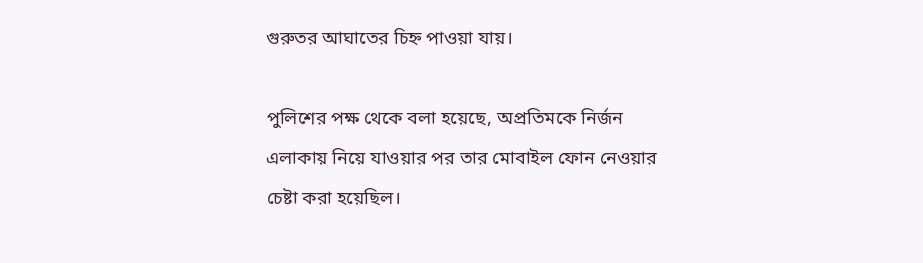গুরুতর আঘাতের চিহ্ন পাওয়া যায়।

পুলিশের পক্ষ থেকে বলা হয়েছে, অপ্রতিমকে নির্জন এলাকায় নিয়ে যাওয়ার পর তার মোবাইল ফোন নেওয়ার চেষ্টা করা হয়েছিল।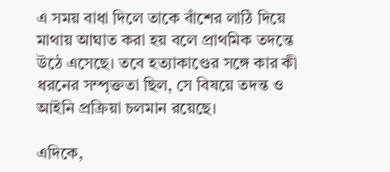এ সময় বাধা দিলে তাকে বাঁশের লাঠি দিয়ে মাথায় আঘাত করা হয় বলে প্রাথমিক তদন্তে উঠে এসেছে। তবে হত্যাকাণ্ডের সঙ্গে কার কী ধরনের সম্পৃক্ততা ছিল, সে বিষয়ে তদন্ত ও আইনি প্রক্রিয়া চলমান রয়েছে।

এদিকে,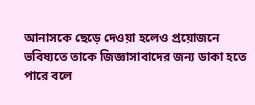আনাসকে ছেড়ে দেওয়া হলেও প্রয়োজনে ভবিষ্যতে তাকে জিজ্ঞাসাবাদের জন্য ডাকা হতে পারে বলে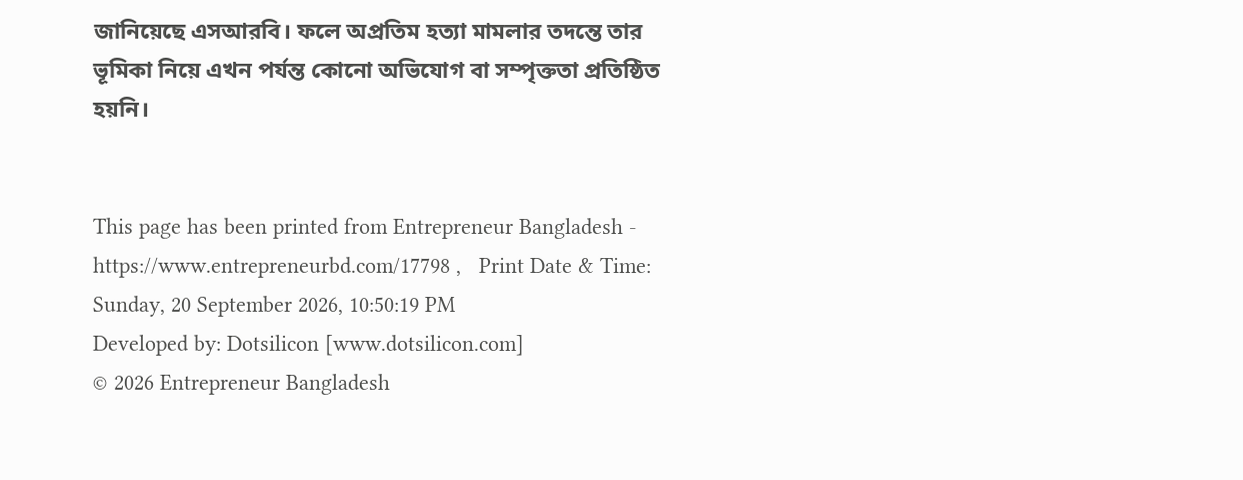জানিয়েছে এসআরবি। ফলে অপ্রতিম হত্যা মামলার তদন্তে তার ভূমিকা নিয়ে এখন পর্যন্ত কোনো অভিযোগ বা সম্পৃক্ততা প্রতিষ্ঠিত হয়নি।


This page has been printed from Entrepreneur Bangladesh - https://www.entrepreneurbd.com/17798 ,   Print Date & Time: Sunday, 20 September 2026, 10:50:19 PM
Developed by: Dotsilicon [www.dotsilicon.com]
© 2026 Entrepreneur Bangladesh